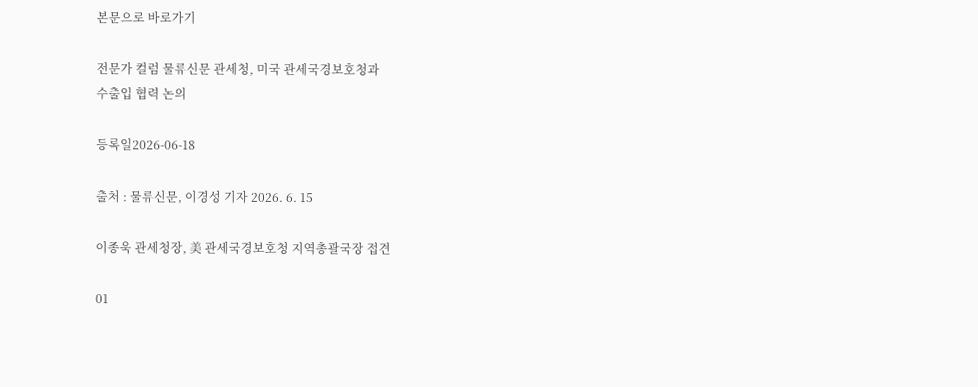본문으로 바로가기

전문가 컬럼 물류신문 관세청, 미국 관세국경보호청과
수출입 협력 논의

등록일2026-06-18

출처 : 물류신문, 이경성 기자 2026. 6. 15

이종욱 관세청장, 美 관세국경보호청 지역총괄국장 접견

01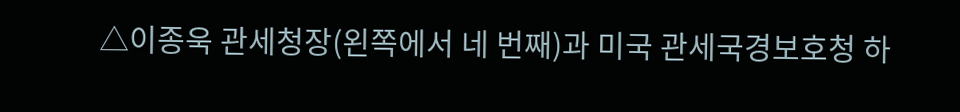△이종욱 관세청장(왼쪽에서 네 번째)과 미국 관세국경보호청 하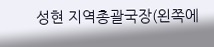성현 지역총괄국장(왼쪽에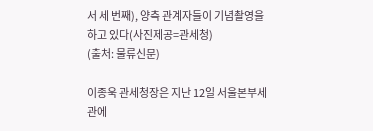서 세 번째), 양측 관계자들이 기념촬영을 하고 있다(사진제공=관세청)
(출처: 물류신문)

이종욱 관세청장은 지난 12일 서울본부세관에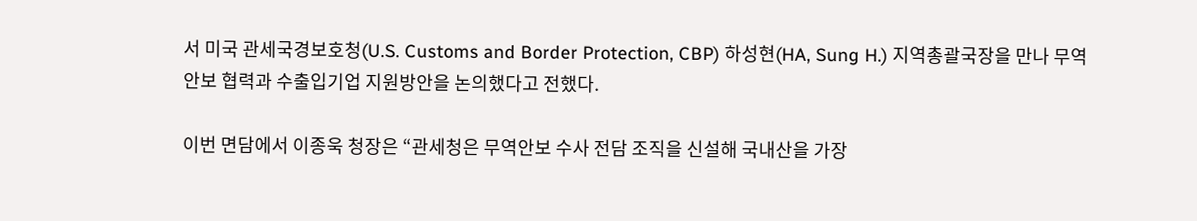서 미국 관세국경보호청(U.S. Customs and Border Protection, CBP) 하성현(HA, Sung H.) 지역총괄국장을 만나 무역안보 협력과 수출입기업 지원방안을 논의했다고 전했다.

이번 면담에서 이종욱 청장은 “관세청은 무역안보 수사 전담 조직을 신설해 국내산을 가장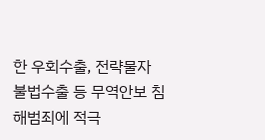한 우회수출, 전략물자 불법수출 등 무역안보 침해범죄에 적극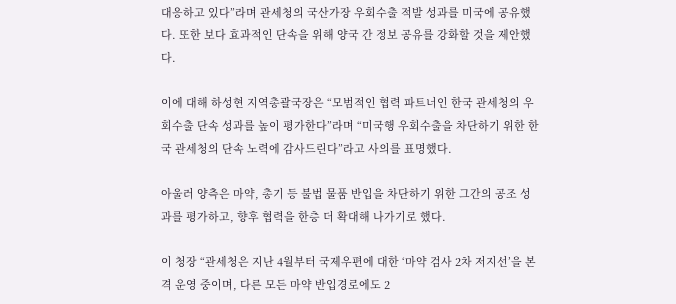대응하고 있다”라며 관세청의 국산가장 우회수출 적발 성과를 미국에 공유했다. 또한 보다 효과적인 단속을 위해 양국 간 정보 공유를 강화할 것을 제안했다.

이에 대해 하성현 지역총괄국장은 “모범적인 협력 파트너인 한국 관세청의 우회수출 단속 성과를 높이 평가한다”라며 “미국행 우회수출을 차단하기 위한 한국 관세청의 단속 노력에 감사드린다”라고 사의를 표명했다.

아울러 양측은 마약, 총기 등 불법 물품 반입을 차단하기 위한 그간의 공조 성과를 평가하고, 향후 협력을 한층 더 확대해 나가기로 했다.

이 청장 “관세청은 지난 4월부터 국제우편에 대한 ‘마약 검사 2차 저지선’을 본격 운영 중이며, 다른 모든 마약 반입경로에도 2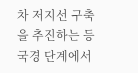차 저지선 구축을 추진하는 등 국경 단계에서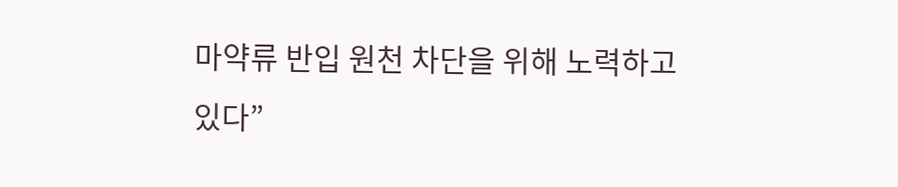마약류 반입 원천 차단을 위해 노력하고 있다”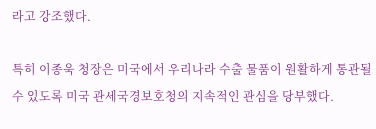라고 강조했다.

특히 이종욱 청장은 미국에서 우리나라 수출 물품이 원활하게 통관될 수 있도록 미국 관세국경보호청의 지속적인 관심을 당부했다.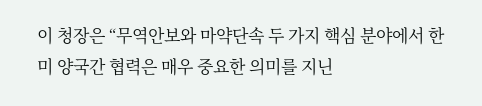이 청장은 “무역안보와 마약단속 두 가지 핵심 분야에서 한미 양국간 협력은 매우 중요한 의미를 지닌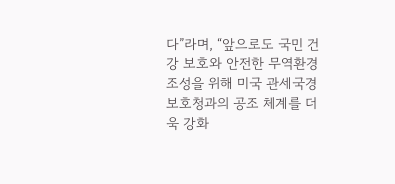다”라며, “앞으로도 국민 건강 보호와 안전한 무역환경 조성을 위해 미국 관세국경보호청과의 공조 체계를 더욱 강화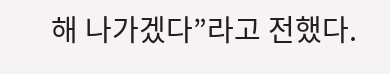해 나가겠다”라고 전했다.